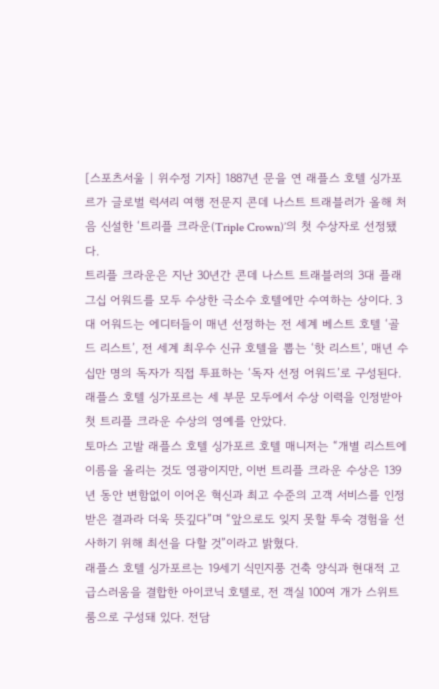[스포츠서울 | 위수정 기자] 1887년 문을 연 래플스 호텔 싱가포르가 글로벌 럭셔리 여행 전문지 콘데 나스트 트래블러가 올해 처음 신설한 ‘트리플 크라운(Triple Crown)’의 첫 수상자로 선정됐다.
트리플 크라운은 지난 30년간 콘데 나스트 트래블러의 3대 플래그십 어워드를 모두 수상한 극소수 호텔에만 수여하는 상이다. 3대 어워드는 에디터들이 매년 선정하는 전 세계 베스트 호텔 ‘골드 리스트’, 전 세계 최우수 신규 호텔을 뽑는 ‘핫 리스트’, 매년 수십만 명의 독자가 직접 투표하는 ‘독자 선정 어워드’로 구성된다. 래플스 호텔 싱가포르는 세 부문 모두에서 수상 이력을 인정받아 첫 트리플 크라운 수상의 영예를 안았다.
토마스 고발 래플스 호텔 싱가포르 호텔 매니저는 “개별 리스트에 이름을 올리는 것도 영광이지만, 이번 트리플 크라운 수상은 139년 동안 변함없이 이어온 혁신과 최고 수준의 고객 서비스를 인정받은 결과라 더욱 뜻깊다”며 “앞으로도 잊지 못할 투숙 경험을 선사하기 위해 최선을 다할 것”이라고 밝혔다.
래플스 호텔 싱가포르는 19세기 식민지풍 건축 양식과 현대적 고급스러움을 결합한 아이코닉 호텔로, 전 객실 100여 개가 스위트 룸으로 구성돼 있다. 전담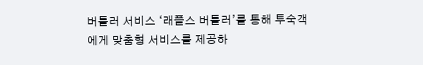버틀러 서비스 ‘래플스 버틀러’를 통해 투숙객에게 맞춤형 서비스를 제공하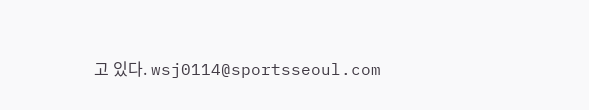고 있다. wsj0114@sportsseoul.com